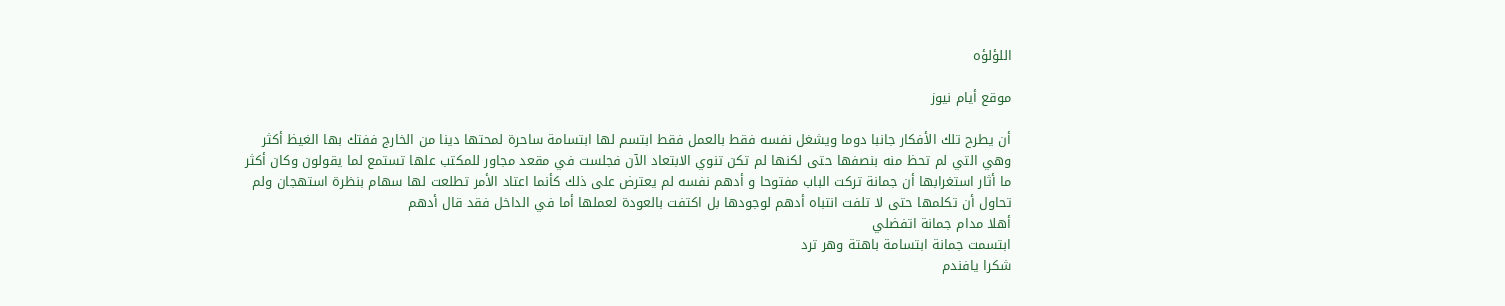اللؤلؤه

موقع أيام نيوز

أن يطرح تلك الأفكار جانبا دوما ويشغل نفسه فقط بالعمل فقط ابتسم لها ابتسامة ساحرة لمحتها دينا من الخارج ففتك بها الغيظ أكثر وهي التي لم تحظ منه بنصفها حتى لكنها لم تكن تنوي الابتعاد الآن فجلست في مقعد مجاور للمكتب علها تستمع لما يقولون وكان أكثر ما أثار استغرابها أن جمانة تركت الباب مفتوحا و أدهم نفسه لم يعترض على ذلك كأنما اعتاد الأمر تطلعت لها سهام بنظرة استهجان ولم تحاول أن تكلمها حتى لا تلفت انتباه أدهم لوجودها بل اكتفت بالعودة لعملها أما في الداخل فقد قال أدهم
أهلا مدام جمانة اتفضلي
ابتسمت جمانة ابتسامة باهتة وهر ترد
شكرا يافندم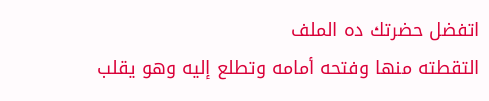اتفضل حضرتك ده الملف
التقطته منها وفتحه أمامه وتطلع إليه وهو يقلب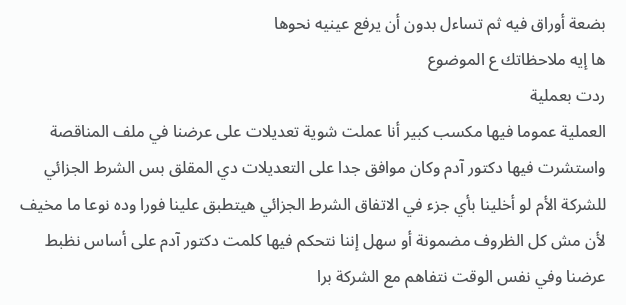بضعة أوراق فيه ثم تساءل بدون أن يرفع عينيه نحوها
ها إيه ملاحظاتك ع الموضوع
ردت بعملية
العملية عموما فيها مكسب كبير أنا عملت شوية تعديلات على عرضنا في ملف المناقصة واستشرت فيها دكتور آدم وكان موافق جدا على التعديلات دي المقلق بس الشرط الجزائي للشركة الأم لو أخلينا بأي جزء في الاتفاق الشرط الجزائي هيتطبق علينا فورا وده نوعا ما مخيف لأن مش كل الظروف مضمونة أو سهل إننا نتحكم فيها كلمت دكتور آدم على أساس نظبط عرضنا وفي نفس الوقت نتفاهم مع الشركة برا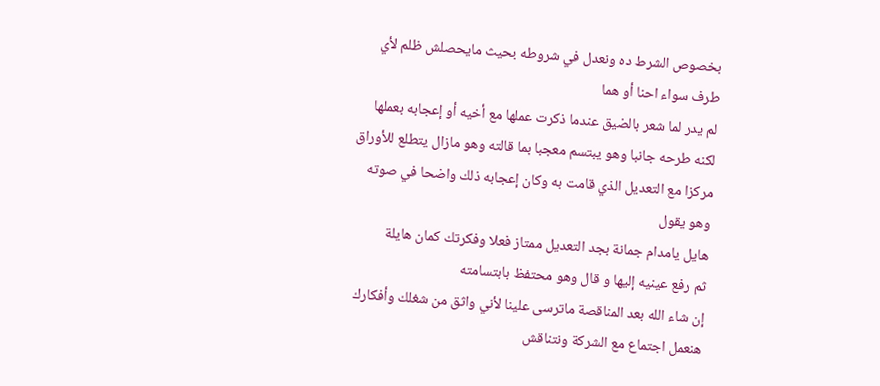بخصوص الشرط ده ونعدل في شروطه بحيث مايحصلش ظلم لأي طرف سواء احنا أو هما
لم يدر لما شعر بالضيق عندما ذكرت عملها مع أخيه أو إعجابه بعملها لكنه طرحه جانبا وهو يبتسم معجبا بما قالته وهو مازال يتطلع للأوراق مركزا مع التعديل الذي قامت به وكان إعجابه ذلك واضحا في صوته وهو يقول
هايل يامدام جمانة بجد التعديل ممتاز فعلا وفكرتك كمان هايلة
ثم رفع عينيه إليها و قال وهو محتفظ بابتسامته
إن شاء الله بعد المناقصة ماترسى علينا لأني واثق من شغلك وأفكارك هنعمل اجتماع مع الشركة ونتناقش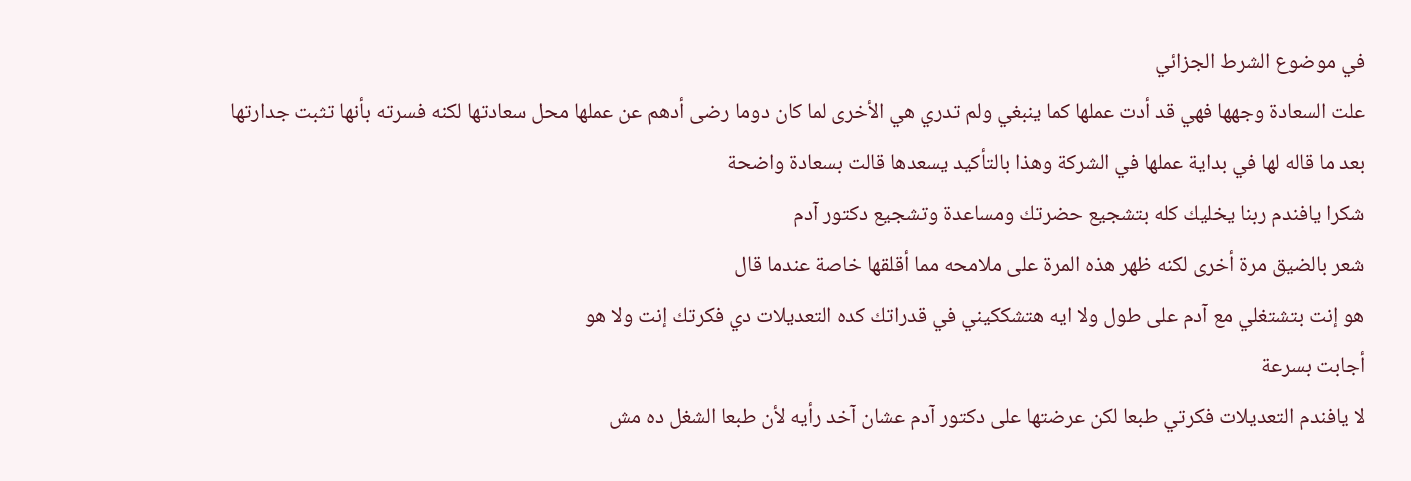في موضوع الشرط الجزائي
علت السعادة وجهها فهي قد أدت عملها كما ينبغي ولم تدري هي الأخرى لما كان دوما رضى أدهم عن عملها محل سعادتها لكنه فسرته بأنها تثبت جدارتها بعد ما قاله لها في بداية عملها في الشركة وهذا بالتأكيد يسعدها قالت بسعادة واضحة
شكرا يافندم ربنا يخليك كله بتشجيع حضرتك ومساعدة وتشجيع دكتور آدم
شعر بالضيق مرة أخرى لكنه ظهر هذه المرة على ملامحه مما أقلقها خاصة عندما قال
هو إنت بتشتغلي مع آدم على طول ولا ايه هتشككيني في قدراتك كده التعديلات دي فكرتك إنت ولا هو
أجابت بسرعة
لا يافندم التعديلات فكرتي طبعا لكن عرضتها على دكتور آدم عشان آخد رأيه لأن طبعا الشغل ده مش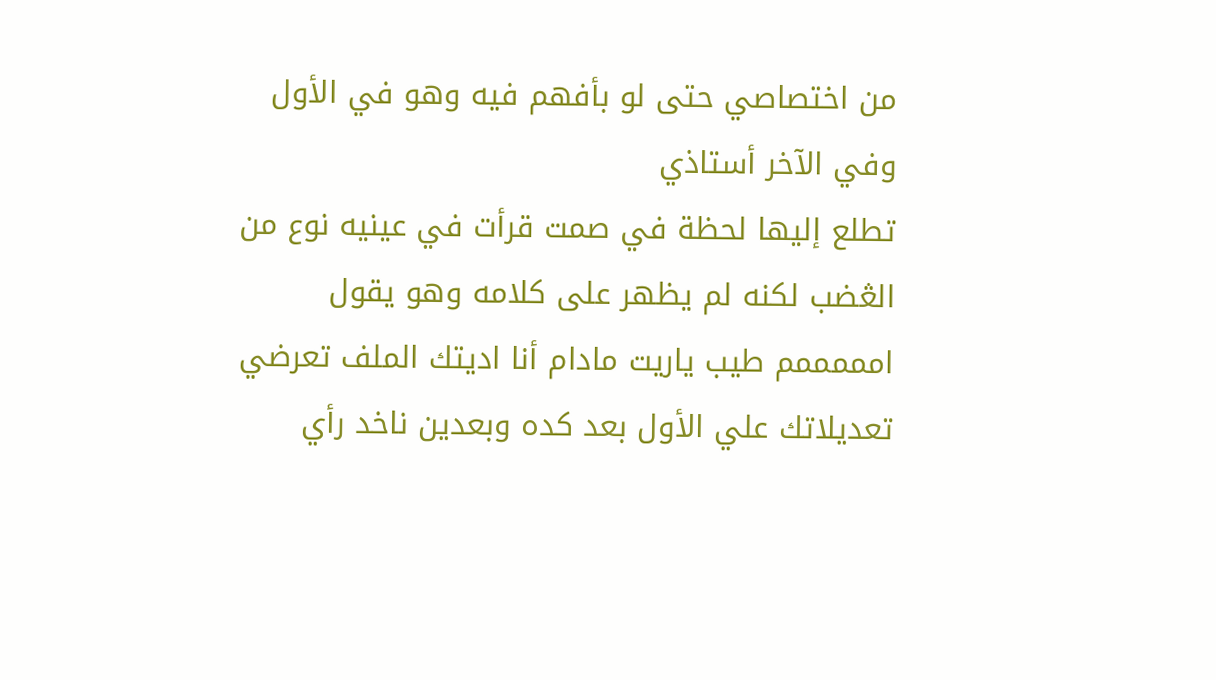من اختصاصي حتى لو بأفهم فيه وهو في الأول وفي الآخر أستاذي
تطلع إليها لحظة في صمت قرأت في عينيه نوع من الڠضب لكنه لم يظهر على كلامه وهو يقول
امممممم طيب ياريت مادام أنا اديتك الملف تعرضي تعديلاتك علي الأول بعد كده وبعدين ناخد رأي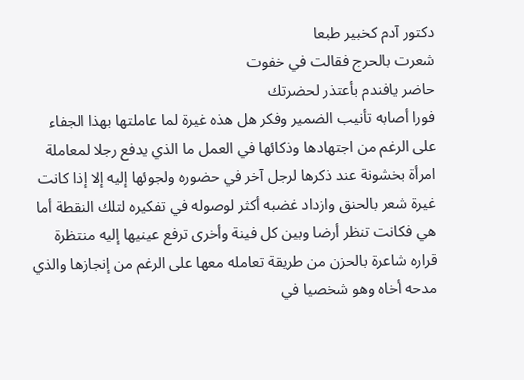دكتور آدم كخبير طبعا
شعرت بالحرج فقالت في خفوت
حاضر يافندم بأعتذر لحضرتك
فورا أصابه تأنيب الضمير وفكر هل هذه غيرة لما عاملتها بهذا الجفاء على الرغم من اجتهادها وذكائها في العمل ما الذي يدفع رجلا لمعاملة امرأة بخشونة عند ذكرها لرجل آخر في حضوره ولجوئها إليه إلا إذا كانت غيرة شعر بالحنق وازداد غضبه أكثر لوصوله في تفكيره لتلك النقطة أما هي فكانت تنظر أرضا وبين كل فينة وأخرى ترفع عينيها إليه منتظرة قراره شاعرة بالحزن من طريقة تعامله معها على الرغم من إنجازها والذي مدحه أخاه وهو شخصيا في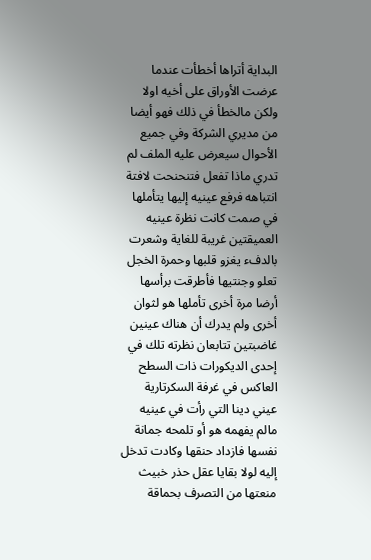البداية أتراها أخطأت عندما عرضت الأوراق على أخيه اولا ولكن مالخطأ في ذلك فهو أيضا من مديري الشركة وفي جميع الأحوال سيعرض عليه الملف لم تدري ماذا تفعل فتنحنحت لافتة انتباهه فرفع عينيه إليها يتأملها في صمت كانت نظرة عينيه العميقتين غريبة للغاية وشعرت بالدفء يغزو قلبها وحمرة الخجل تعلو وجنتيها فأطرقت برأسها أرضا مرة أخرى تأملها هو لثوان أخرى ولم يدرك أن هناك عينين غاضبتين تتابعان نظرته تلك في إحدى الديكورات ذات السطح العاكس في غرفة السكرتارية عيني دينا التي رأت في عينيه مالم يفهمه هو أو تلمحه جمانة نفسها فازداد حنقها وكادت تدخل إليه لولا بقايا عقل حذر خبيث منعتها من التصرف بحماقة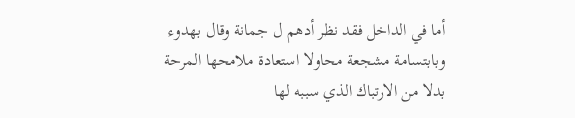أما في الداخل فقد نظر أدهم ل جمانة وقال بهدوء وبابتسامة مشجعة محاولا استعادة ملامحها المرحة بدلا من الارتباك الذي سببه لها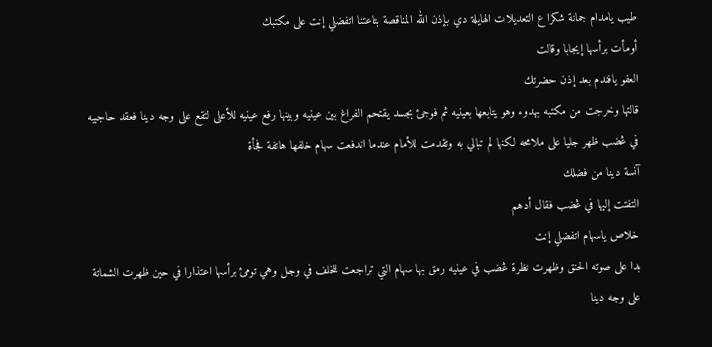طيب يامدام جمانة شكرا ع التعديلات الهايلة دي بإذن الله المناقصة بتاعتنا اتفضلي إنت على مكتبك
أومأت برأسها إيجابا وقالت
العفو يافندم بعد إذن حضرتك
قالتها وخرجت من مكتبه بهدوء وهو يتابعها بعينيه ثم فوجئ بجسد يقتحم الفراغ بين عينيه وبينها رفع عينيه للأعلى لتقع على وجه دينا فعقد حاجبيه في ڠضب ظهر جليا على ملامحه لكنها لم تبالي به وتقدمت للأمام عندما اندفعت سهام خلفها هاتفة فجأة
آنسة دينا من فضلك
التفتت إليها في ڠضب فقال أدهم
خلاص ياسهام اتفضلي إنت
بدا على صوته الحنق وظهرت نظرة ڠضب في عينيه رمق بها سهام التي تراجعت للخلف في وجل وهي تومئ برأسها اعتذارا في حين ظهرت الشماتة على وجه دينا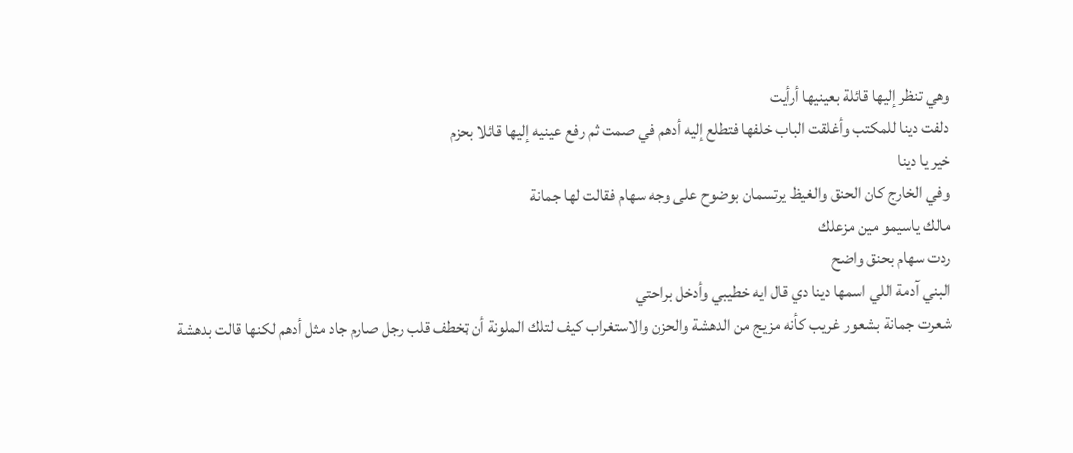وهي تنظر إليها قائلة بعينيها أرأيت
دلفت دينا للمكتب وأغلقت الباب خلفها فتطلع إليه أدهم في صمت ثم رفع عينيه إليها قائلا بحزم
خير يا دينا
وفي الخارج كان الحنق والغيظ يرتسمان بوضوح على وجه سهام فقالت لها جمانة
مالك ياسيمو مين مزعلك
ردت سهام بحنق واضح
البني آدمة اللي اسمها دينا دي قال ايه خطيبي وأدخل براحتي
شعرت جمانة بشعور غريب كأنه مزيج من الدهشة والحزن والاستغراب كيف لتلك الملونة أن ټخطف قلب رجل صارم جاد مثل أدهم لكنها قالت بدهشة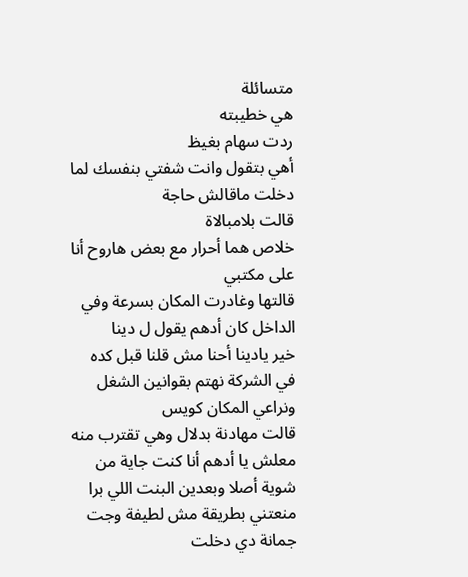متسائلة
هي خطيبته
ردت سهام بغيظ
أهي بتقول وانت شفتي بنفسك لما دخلت ماقالش حاجة
قالت بلامبالاة
خلاص هما أحرار مع بعض هاروح أنا على مكتبي
قالتها وغادرت المكان بسرعة وفي الداخل كان أدهم يقول ل دينا
خير يادينا أحنا مش قلنا قبل كده في الشركة نهتم بقوانين الشغل ونراعي المكان كويس
قالت مهادنة بدلال وهي تقترب منه
معلش يا أدهم أنا كنت جاية من شوية أصلا وبعدين البنت اللي برا منعتني بطريقة مش لطيفة وجت جمانة دي دخلت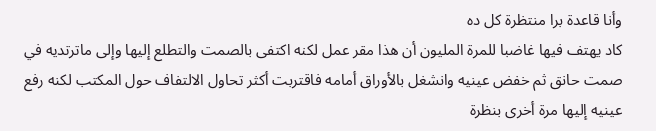وأنا قاعدة برا منتظرة كل ده
كاد يهتف فيها غاضبا للمرة المليون أن هذا مقر عمل لكنه اكتفى بالصمت والتطلع إليها وإلى ماترتديه في صمت حانق ثم خفض عينيه وانشغل بالأوراق أمامه فاقتربت أكثر تحاول الالتفاف حول المكتب لكنه رفع عينيه إليها مرة أخرى بنظرة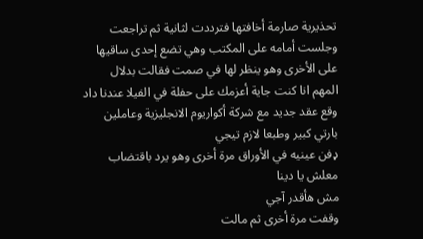تحذيرية صارمة أخافتها فترددت لثانية ثم تراجعت وجلست أمامه على المكتب وهي تضع إحدى ساقيها على الأخرى وهو ينظر لها في صمت فقالت بدلال
المهم انا كنت جاية أعزمك على حفلة في الفيلا عندنا داد وقع عقد جديد مع شركة أكواريوم الانجليزية وعاملين بارتي كبير وطبعا لازم تيجي
ډفن عينيه في الأوراق مرة أخرى وهو يرد باقتضاب
معلش يا دينا
مش هأقدر آجي
وقفت مرة أخرى ثم مالت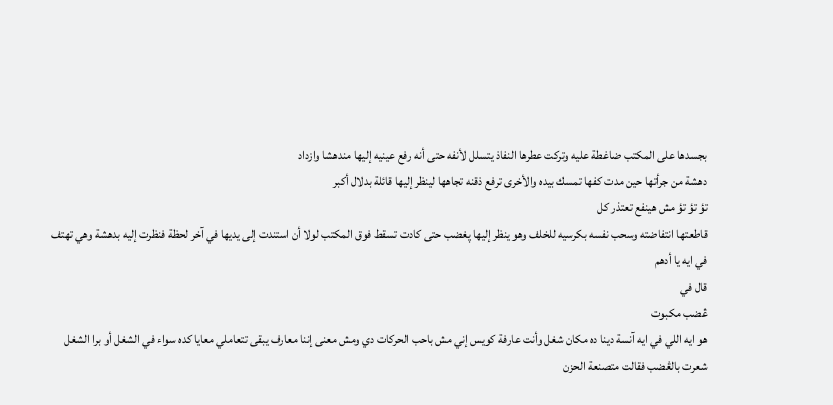بجسدها على المكتب ضاغطة عليه وتركت عطرها النفاذ يتسلل لأنفه حتى أنه رفع عينيه إليها مندهشا وازداد
دهشة من جرأتها حين مدت كفها تمسك بيده والأخرى ترفع ذقنه تجاهها لينظر إليها قائلة بدلال أكبر
تؤ تؤ تؤ مش هينفع تعتذر كل
قاطعتها انتفاضته وسحب نفسه بكرسيه للخلف وهو ينظر إليها پغضب حتى كادت تسقط فوق المكتب لولا أن استندت إلى يديها في آخر لحظة فنظرت إليه بدهشة وهي تهتف
في ايه يا أدهم
قال في
ڠضب مكبوت
هو ايه اللي في ايه آنسة دينا ده مكان شغل وأنت عارفة كويس إني مش باحب الحركات دي ومش معنى إننا معارف يبقى تتعاملي معايا كده سواء في الشغل أو برا الشغل
شعرت بالڠضب فقالت متصنعة الحزن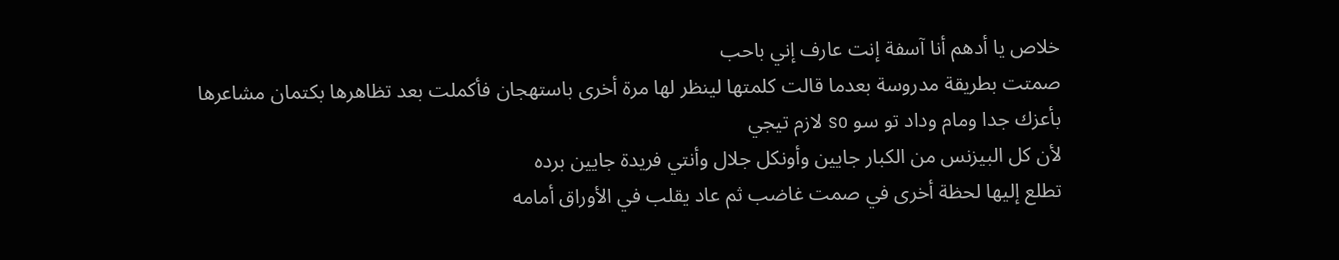خلاص يا أدهم أنا آسفة إنت عارف إني باحب
صمتت بطريقة مدروسة بعدما قالت كلمتها لينظر لها مرة أخرى باستهجان فأكملت بعد تظاهرها بكتمان مشاعرها
بأعزك جدا ومام وداد تو سو so لازم تيجي
لأن كل البيزنس من الكبار جايين وأونكل جلال وأنتي فريدة جايين برده
تطلع إليها لحظة أخرى في صمت غاضب ثم عاد يقلب في الأوراق أمامه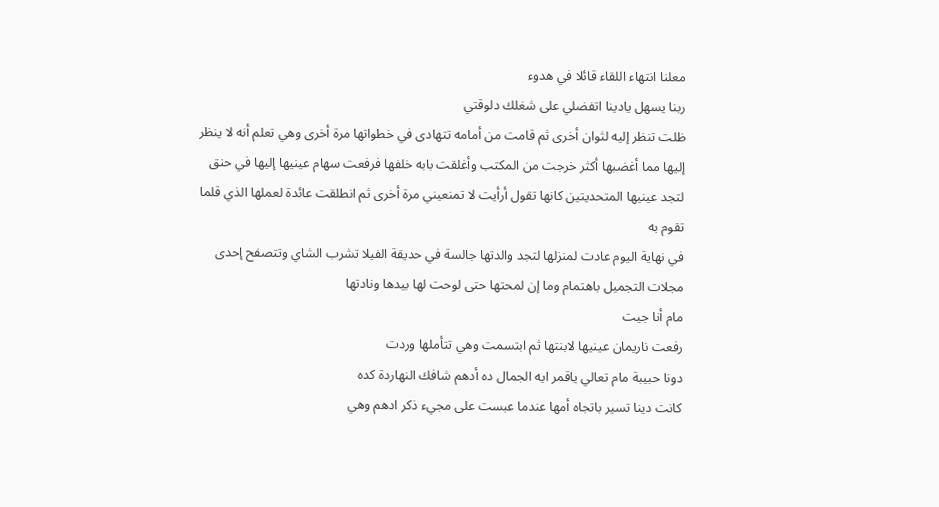معلنا انتهاء اللقاء قائلا في هدوء
ربنا يسهل يادينا اتفضلي على شغلك دلوقتي
ظلت تنظر إليه لثوان أخرى ثم قامت من أمامه تتهادى في خطواتها مرة أخرى وهي تعلم أنه لا ينظر إليها مما أغضبها أكثر خرجت من المكتب وأغلقت بابه خلفها فرفعت سهام عينيها إليها في حنق لتجد عينيها المتحديتين كانها تقول أرأيت لا تمنعيني مرة أخرى ثم انطلقت عائدة لعملها الذي قلما تقوم به
في نهاية اليوم عادت لمنزلها لتجد والدتها جالسة في حديقة الفيلا تشرب الشاي وتتصفح إحدى مجلات التجميل باهتمام وما إن لمحتها حتى لوحت لها بيدها ونادتها
مام أنا جيت
رفعت ناريمان عينيها لابنتها ثم ابتسمت وهي تتأملها وردت
دونا حبيبة مام تعالي ياقمر ايه الجمال ده أدهم شافك النهاردة كده
كانت دينا تسير باتجاه أمها عندما عبست على مجيء ذكر ادهم وهي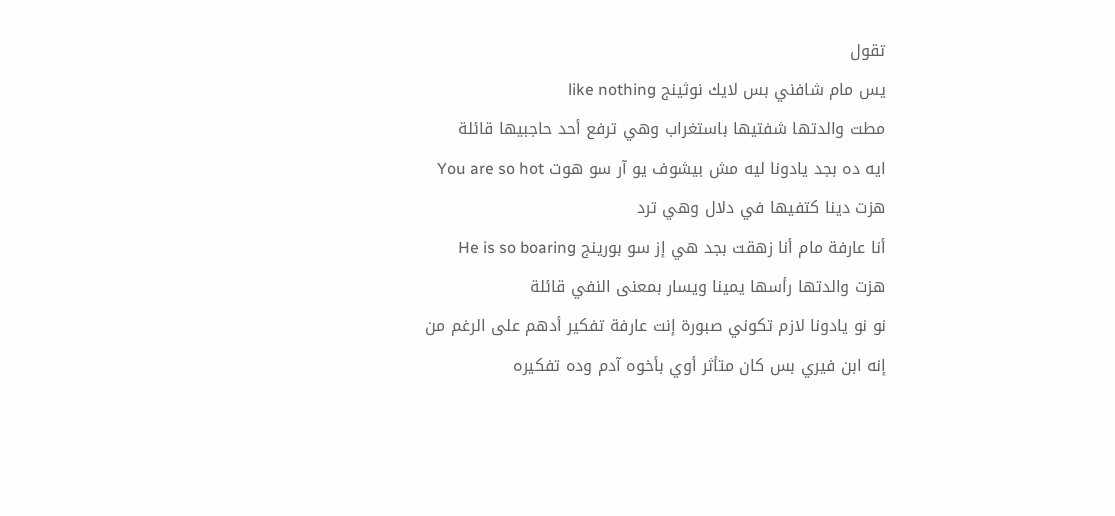تقول
يس مام شافني بس لايك نوثينج like nothing
مطت والدتها شفتيها باستغراب وهي ترفع أحد حاجبيها قائلة
ايه ده بجد يادونا ليه مش بيشوف يو آر سو هوت You are so hot
هزت دينا كتفيها في دلال وهي ترد
أنا عارفة مام أنا زهقت بجد هي إز سو بورينج He is so boaring
هزت والدتها رأسها يمينا ويسار بمعنى النفي قائلة
نو نو يادونا لازم تكوني صبورة إنت عارفة تفكير أدهم على الرغم من إنه ابن فيري بس كان متأثر أوي بأخوه آدم وده تفكيره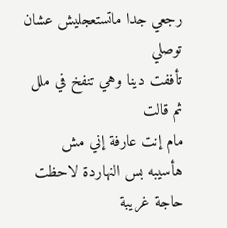رجعي جدا ماتستعجليش عشان توصلي
تأففت دينا وهي تنفخ في ملل ثم قالت
مام إنت عارفة إني مش هأسيبه بس النهاردة لاحظت حاجة غريبة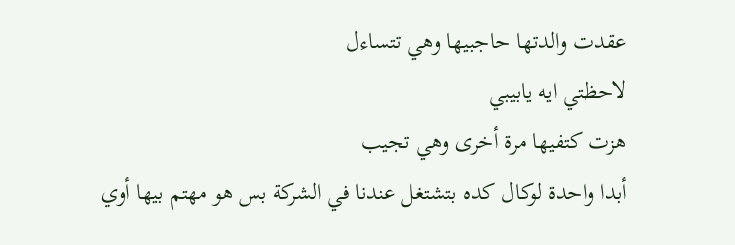عقدت والدتها حاجبيها وهي تتساءل
لاحظتي ايه يابيبي
هزت كتفيها مرة أخرى وهي تجيب
أبدا واحدة لوكال كده بتشتغل عندنا في الشركة بس هو مهتم بيها أوي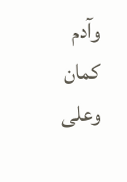وآدم كمان وعلى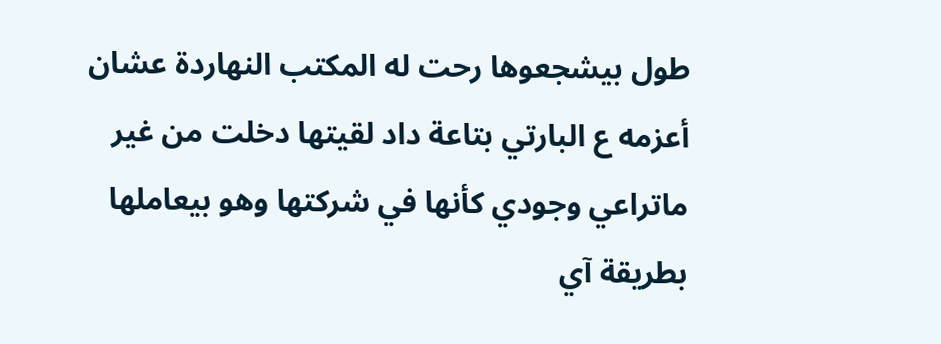طول بيشجعوها رحت له المكتب النهاردة عشان أعزمه ع البارتي بتاعة داد لقيتها دخلت من غير ماتراعي وجودي كأنها في شركتها وهو بيعاملها بطريقة آي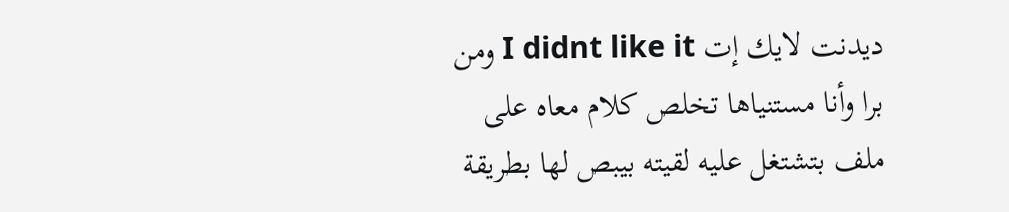ديدنت لايك إت I didnt like it ومن برا وأنا مستنياها تخلص كلام معاه على ملف بتشتغل عليه لقيته بيبص لها بطريقة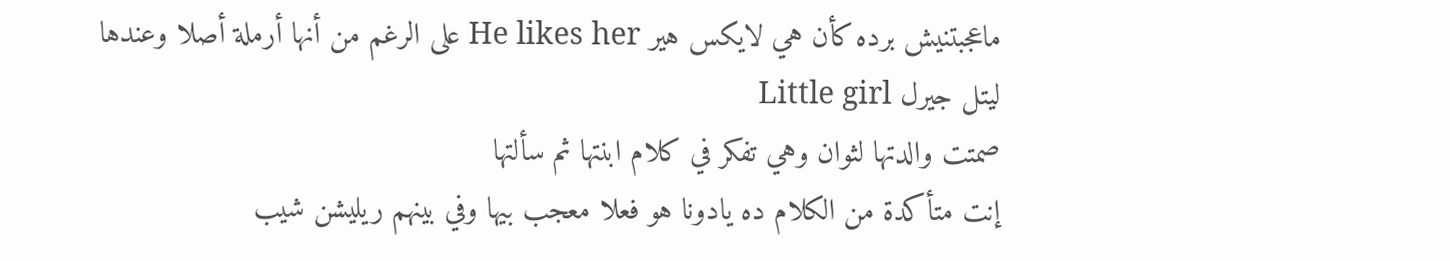ماعجبتنيش برده كأن هي لايكس هير He likes her على الرغم من أنها أرملة أصلا وعندها ليتل جيرل Little girl
صمتت والدتها لثوان وهي تفكر في كلام ابنتها ثم سألتها
إنت متأكدة من الكلام ده يادونا هو فعلا معجب بيها وفي بينهم ريليشن شيب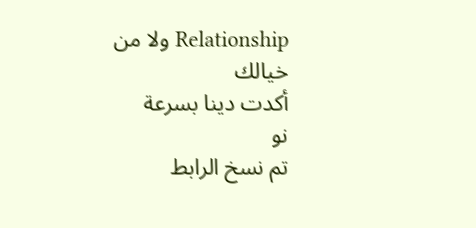Relationship ولا من خيالك
أكدت دينا بسرعة
نو
تم نسخ الرابط